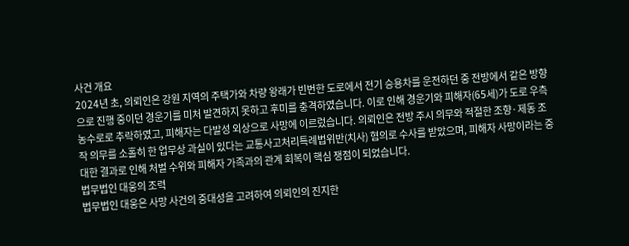사건 개요
2024년 초, 의뢰인은 강원 지역의 주택가와 차량 왕래가 빈번한 도로에서 전기 승용차를 운전하던 중 전방에서 같은 방향으로 진행 중이던 경운기를 미처 발견하지 못하고 후미를 충격하였습니다. 이로 인해 경운기와 피해자(65세)가 도로 우측 농수로로 추락하였고, 피해자는 다발성 외상으로 사망에 이르렀습니다. 의뢰인은 전방 주시 의무와 적절한 조향·제동 조작 의무를 소홀히 한 업무상 과실이 있다는 교통사고처리특례법위반(치사) 혐의로 수사를 받았으며, 피해자 사망이라는 중대한 결과로 인해 처벌 수위와 피해자 가족과의 관계 회복이 핵심 쟁점이 되었습니다.
법무법인 대웅의 조력
법무법인 대웅은 사망 사건의 중대성을 고려하여 의뢰인의 진지한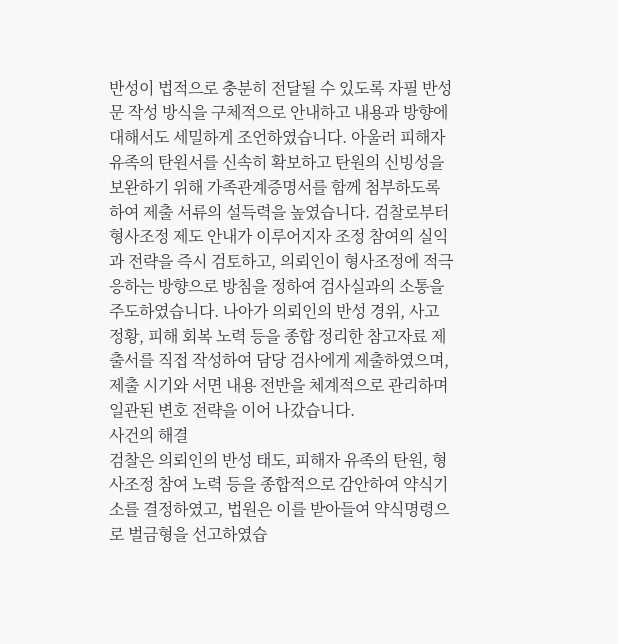반성이 법적으로 충분히 전달될 수 있도록 자필 반성문 작성 방식을 구체적으로 안내하고 내용과 방향에 대해서도 세밀하게 조언하였습니다. 아울러 피해자 유족의 탄원서를 신속히 확보하고 탄원의 신빙성을 보완하기 위해 가족관계증명서를 함께 첨부하도록 하여 제출 서류의 설득력을 높였습니다. 검찰로부터 형사조정 제도 안내가 이루어지자 조정 참여의 실익과 전략을 즉시 검토하고, 의뢰인이 형사조정에 적극 응하는 방향으로 방침을 정하여 검사실과의 소통을 주도하였습니다. 나아가 의뢰인의 반성 경위, 사고 정황, 피해 회복 노력 등을 종합 정리한 참고자료 제출서를 직접 작성하여 담당 검사에게 제출하였으며, 제출 시기와 서면 내용 전반을 체계적으로 관리하며 일관된 변호 전략을 이어 나갔습니다.
사건의 해결
검찰은 의뢰인의 반성 태도, 피해자 유족의 탄원, 형사조정 참여 노력 등을 종합적으로 감안하여 약식기소를 결정하였고, 법원은 이를 받아들여 약식명령으로 벌금형을 선고하였습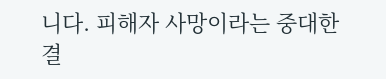니다. 피해자 사망이라는 중대한 결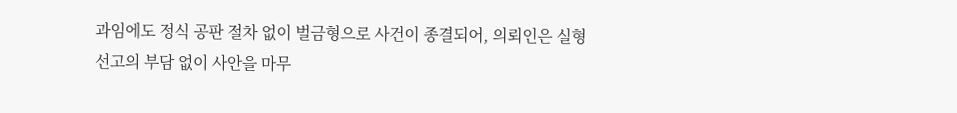과임에도 정식 공판 절차 없이 벌금형으로 사건이 종결되어, 의뢰인은 실형 선고의 부담 없이 사안을 마무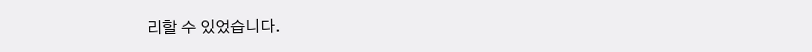리할 수 있었습니다.